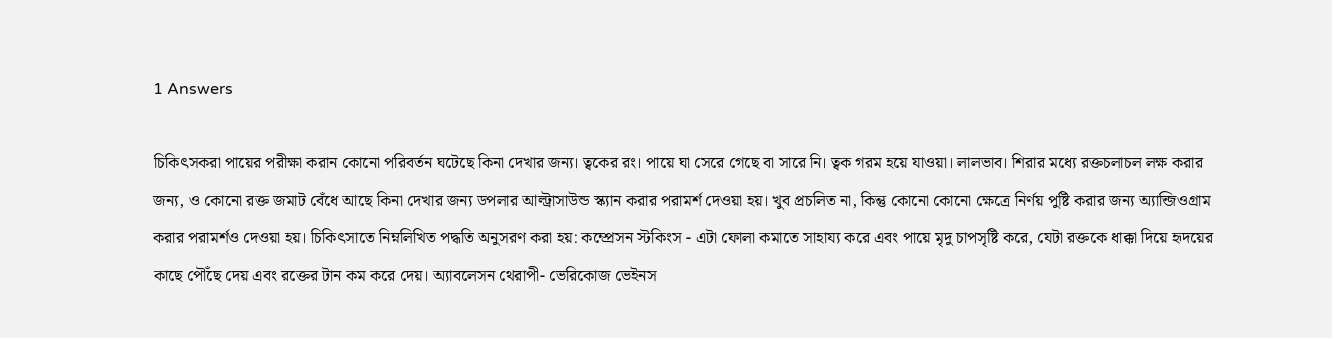1 Answers

চিকিৎসকরা পায়ের পরীক্ষা করান কোনো পরিবর্তন ঘটেছে কিনা দেখার জন্য। ত্বকের রং। পায়ে ঘা সেরে গেছে বা সারে নি। ত্বক গরম হয়ে যাওয়া। লালভাব। শিরার মধ্যে রক্তচলাচল লক্ষ করার জন্য, ও কোনো রক্ত জমাট বেঁধে আছে কিনা দেখার জন্য ডপলার আল্ট্রাসাউন্ড স্ক্যান করার পরামর্শ দেওয়া হয়। খুব প্রচলিত না, কিন্তু কোনো কোনো ক্ষেত্রে নির্ণয় পুষ্টি করার জন্য অ্যান্জিওগ্রাম করার পরামর্শও দেওয়া হয়। চিকিৎসাতে নিম্নলিখিত পদ্ধতি অনুসরণ করা হয়: কম্প্রেসন স্টকিংস - এটা ফোলা কমাতে সাহায্য করে এবং পায়ে মৃদু চাপসৃষ্টি করে, যেটা রক্তকে ধাক্কা দিয়ে হৃদয়ের কাছে পৌঁছে দেয় এবং রক্তের টান কম করে দেয়। অ্যাবলেসন থেরাপী- ভেরিকোজ ভেইনস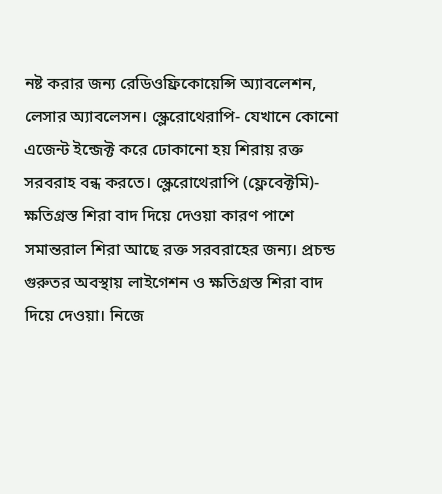নষ্ট করার জন্য রেডিওফ্রিকোয়েন্সি অ্যাবলেশন, লেসার অ্যাবলেসন। স্ক্লেরোথেরাপি- যেখানে কোনো এজেন্ট ইন্জেক্ট করে ঢোকানো হয় শিরায় রক্ত সরবরাহ বন্ধ করতে। স্ক্লেরোথেরাপি (ফ্লেবেক্টমি)- ক্ষতিগ্রস্ত শিরা বাদ দিয়ে দেওয়া কারণ পাশে সমান্তরাল শিরা আছে রক্ত সরবরাহের জন্য। প্রচন্ড গুরুতর অবস্থায় লাইগেশন ও ক্ষতিগ্রস্ত শিরা বাদ দিয়ে দেওয়া। নিজে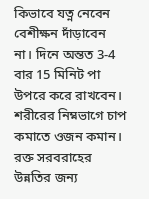কিভাবে যত্ন নেবেন বেশীক্ষন দাঁড়াবেন না। দিনে অন্তত 3-4 বার 15 মিনিট পা উপরে করে রাখবেন। শরীরের নিম্নভাগে চাপ কমাতে ওজন কমান। রক্ত সরবরাহের উন্নতির জন্য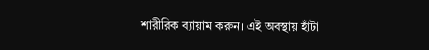শারীরিক ব্যায়াম করুন। এই অবস্থায় হাঁটা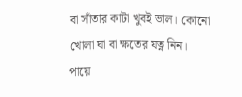বা সাঁতার কাটা খুবই ভাল। কোনো খোলা ঘা বা ক্ষতের যত্ন নিন। পায়ে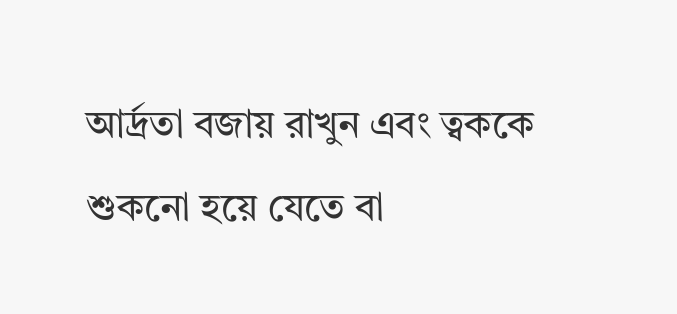আর্দ্রতা বজায় রাখুন এবং ত্বককে শুকনো হয়ে যেতে বা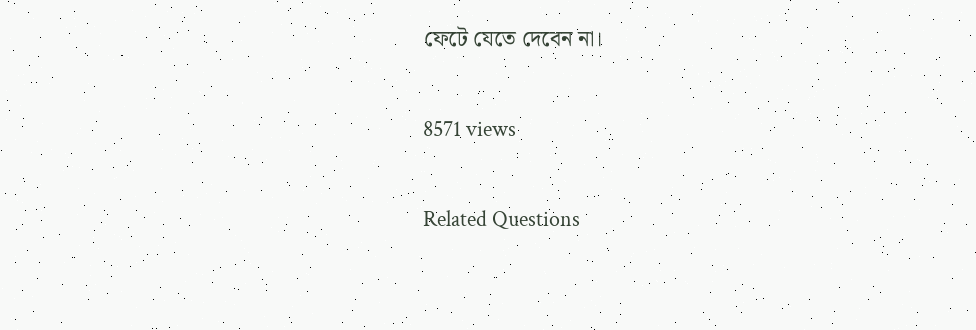ফেটে যেতে দেবেন না।

8571 views

Related Questions